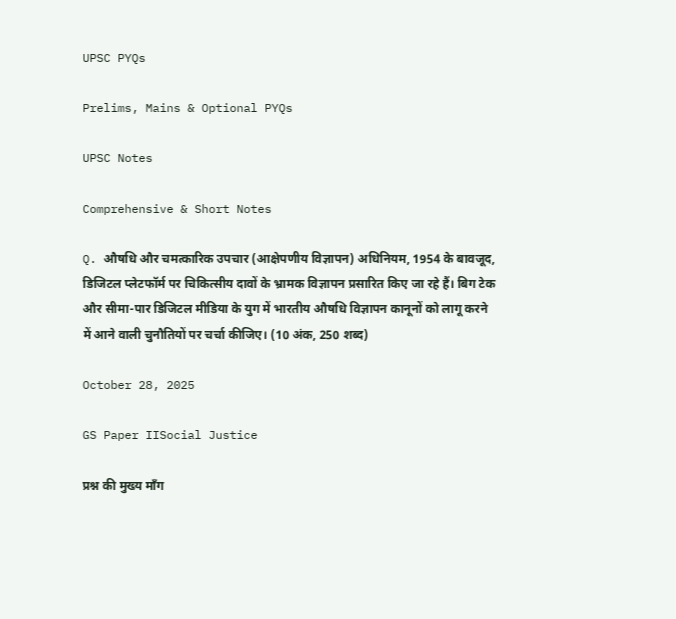UPSC PYQs

Prelims, Mains & Optional PYQs

UPSC Notes

Comprehensive & Short Notes

Q. औषधि और चमत्कारिक उपचार (आक्षेपणीय विज्ञापन) अधिनियम, 1954 के बावजूद, डिजिटल प्लेटफॉर्म पर चिकित्सीय दावों के भ्रामक विज्ञापन प्रसारित किए जा रहे हैं। बिग टेक और सीमा-पार डिजिटल मीडिया के युग में भारतीय औषधि विज्ञापन कानूनों को लागू करने में आने वाली चुनौतियों पर चर्चा कीजिए। (10 अंक, 250 शब्द)

October 28, 2025

GS Paper IISocial Justice

प्रश्न की मुख्य माँग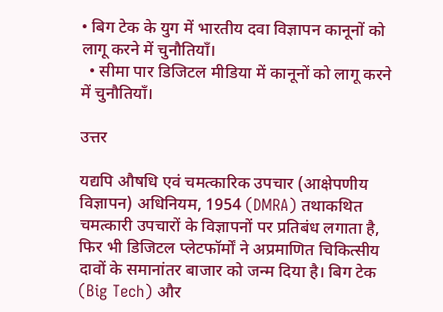• बिग टेक के युग में भारतीय दवा विज्ञापन कानूनों को लागू करने में चुनौतियाँ।
  • सीमा पार डिजिटल मीडिया में कानूनों को लागू करने में चुनौतियाँ।

उत्तर

यद्यपि औषधि एवं चमत्कारिक उपचार (आक्षेपणीय विज्ञापन) अधिनियम, 1954 (DMRA) तथाकथित चमत्कारी उपचारों के विज्ञापनों पर प्रतिबंध लगाता है, फिर भी डिजिटल प्लेटफॉर्मों ने अप्रमाणित चिकित्सीय दावों के समानांतर बाजार को जन्म दिया है। बिग टेक (Big Tech) और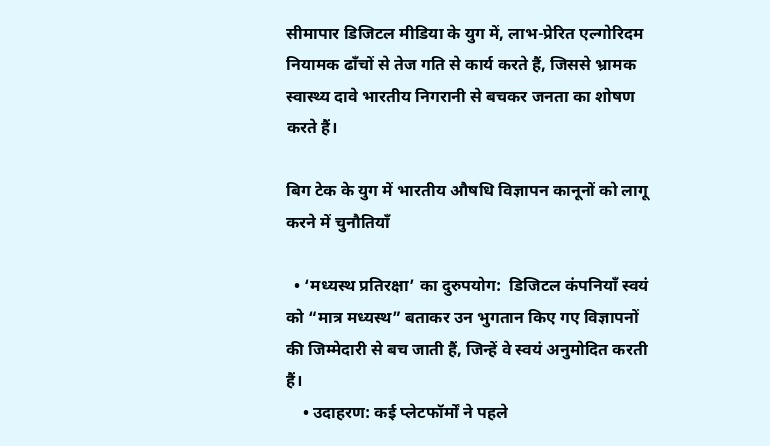सीमापार डिजिटल मीडिया के युग में, लाभ-प्रेरित एल्गोरिदम नियामक ढाँचों से तेज गति से कार्य करते हैं, जिससे भ्रामक स्वास्थ्य दावे भारतीय निगरानी से बचकर जनता का शोषण करते हैं।

बिग टेक के युग में भारतीय औषधि विज्ञापन कानूनों को लागू करने में चुनौतियाँ

  • ‘मध्यस्थ प्रतिरक्षा’ का दुरुपयोग:  डिजिटल कंपनियाँ स्वयं को “मात्र मध्यस्थ” बताकर उन भुगतान किए गए विज्ञापनों की जिम्मेदारी से बच जाती हैं, जिन्हें वे स्वयं अनुमोदित करती हैं।
    • उदाहरण: कई प्लेटफॉर्मों ने पहले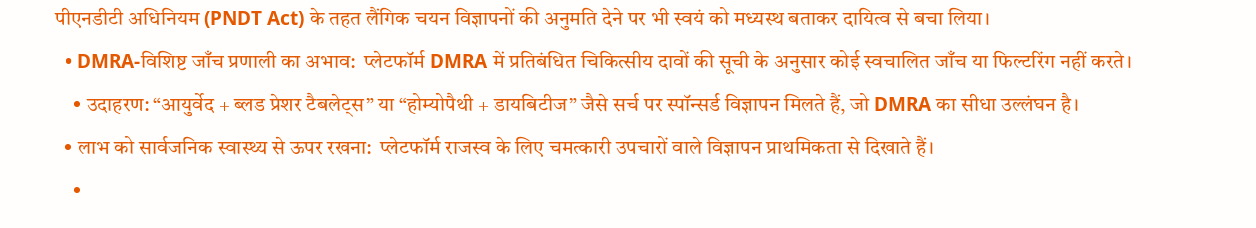पीएनडीटी अधिनियम (PNDT Act) के तहत लैंगिक चयन विज्ञापनों की अनुमति देने पर भी स्वयं को मध्यस्थ बताकर दायित्व से बचा लिया।
  • DMRA-विशिष्ट जाँच प्रणाली का अभाव:  प्लेटफॉर्म DMRA में प्रतिबंधित चिकित्सीय दावों की सूची के अनुसार कोई स्वचालित जाँच या फिल्टरिंग नहीं करते।
    • उदाहरण: “आयुर्वेद + ब्लड प्रेशर टैबलेट्स” या “होम्योपैथी + डायबिटीज” जैसे सर्च पर स्पॉन्सर्ड विज्ञापन मिलते हैं, जो DMRA का सीधा उल्लंघन है।
  • लाभ को सार्वजनिक स्वास्थ्य से ऊपर रखना:  प्लेटफॉर्म राजस्व के लिए चमत्कारी उपचारों वाले विज्ञापन प्राथमिकता से दिखाते हैं।
    •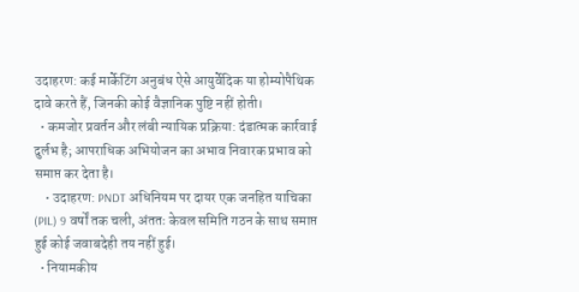उदाहरण: कई मार्केटिंग अनुबंध ऐसे आयुर्वेदिक या होम्योपैथिक दावे करते हैं, जिनकी कोई वैज्ञानिक पुष्टि नहीं होती।
  • कमजोर प्रवर्तन और लंबी न्यायिक प्रक्रिया: दंडात्मक कार्रवाई दुर्लभ है; आपराधिक अभियोजन का अभाव निवारक प्रभाव को समाप्त कर देता है।
    • उदाहरण: PNDT अधिनियम पर दायर एक जनहित याचिका (PIL) 9 वर्षों तक चली, अंततः केवल समिति गठन के साथ समाप्त हुई कोई जवाबदेही तय नहीं हुई।
  • नियामकीय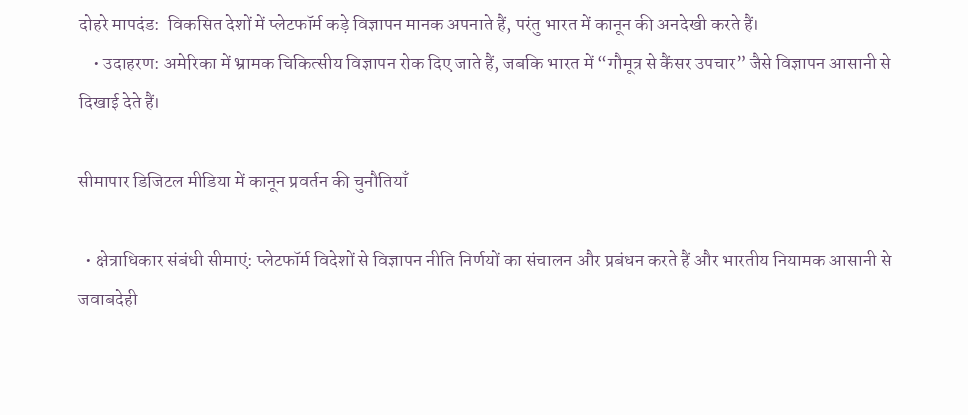दोहरे मापदंड:  विकसित देशों में प्लेटफॉर्म कड़े विज्ञापन मानक अपनाते हैं, परंतु भारत में कानून की अनदेखी करते हैं।
    • उदाहरण: अमेरिका में भ्रामक चिकित्सीय विज्ञापन रोक दिए जाते हैं, जबकि भारत में “गौमूत्र से कैंसर उपचार” जैसे विज्ञापन आसानी से दिखाई देते हैं।

सीमापार डिजिटल मीडिया में कानून प्रवर्तन की चुनौतियाँ

  • क्षेत्राधिकार संबंधी सीमाएं: प्लेटफॉर्म विदेशों से विज्ञापन नीति निर्णयों का संचालन और प्रबंधन करते हैं और भारतीय नियामक आसानी से जवाबदेही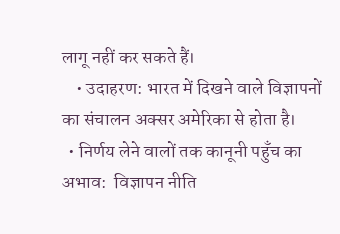लागू नहीं कर सकते हैं।
    • उदाहरण: भारत में दिखने वाले विज्ञापनों का संचालन अक्सर अमेरिका से होता है।
  • निर्णय लेने वालों तक कानूनी पहुँच का अभाव:  विज्ञापन नीति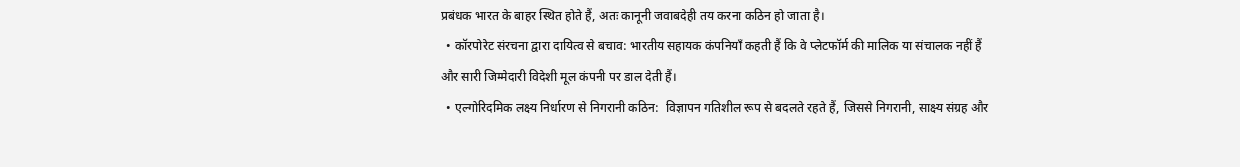प्रबंधक भारत के बाहर स्थित होते हैं, अतः कानूनी जवाबदेही तय करना कठिन हो जाता है।
  • कॉरपोरेट संरचना द्वारा दायित्व से बचाव: भारतीय सहायक कंपनियाँ कहती हैं कि वे प्लेटफॉर्म की मालिक या संचालक नहीं हैं और सारी जिम्मेदारी विदेशी मूल कंपनी पर डाल देती हैं।
  • एल्गोरिदमिक लक्ष्य निर्धारण से निगरानी कठिन:  विज्ञापन गतिशील रूप से बदलते रहते हैं, जिससे निगरानी, साक्ष्य संग्रह और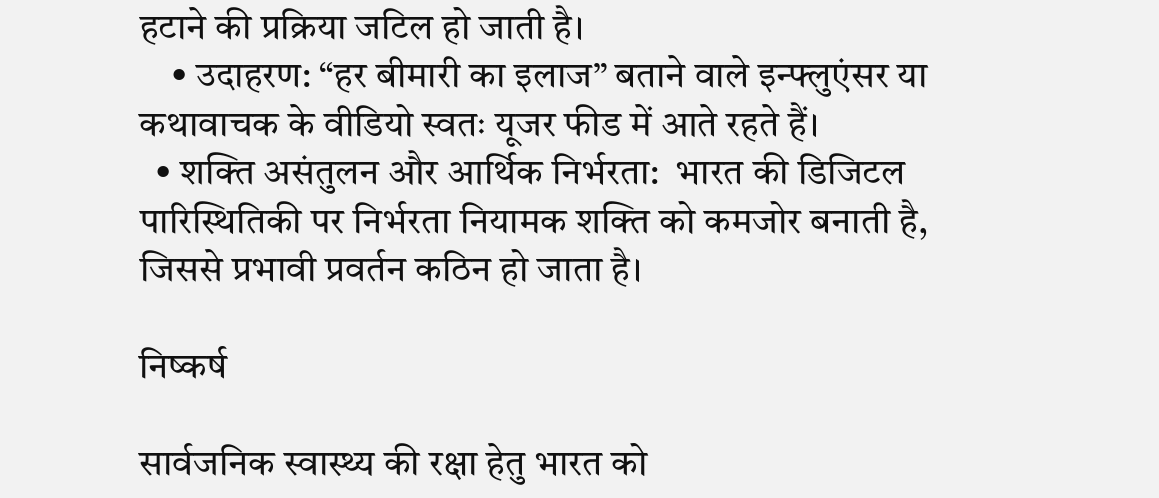हटाने की प्रक्रिया जटिल हो जाती है।
    • उदाहरण: “हर बीमारी का इलाज” बताने वाले इन्फ्लुएंसर या कथावाचक के वीडियो स्वतः यूजर फीड में आते रहते हैं।
  • शक्ति असंतुलन और आर्थिक निर्भरता:  भारत की डिजिटल पारिस्थितिकी पर निर्भरता नियामक शक्ति को कमजोर बनाती है, जिससे प्रभावी प्रवर्तन कठिन हो जाता है।

निष्कर्ष

सार्वजनिक स्वास्थ्य की रक्षा हेतु भारत को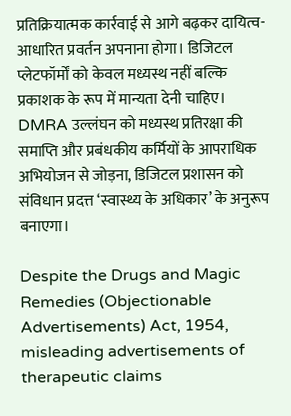प्रतिक्रियात्मक कार्रवाई से आगे बढ़कर दायित्व-आधारित प्रवर्तन अपनाना होगा। डिजिटल प्लेटफॉर्मों को केवल मध्यस्थ नहीं बल्कि प्रकाशक के रूप में मान्यता देनी चाहिए। DMRA उल्लंघन को मध्यस्थ प्रतिरक्षा की समाप्ति और प्रबंधकीय कर्मियों के आपराधिक अभियोजन से जोड़ना, डिजिटल प्रशासन को संविधान प्रदत्त ‘स्वास्थ्य के अधिकार’ के अनुरूप बनाएगा।

Despite the Drugs and Magic Remedies (Objectionable Advertisements) Act, 1954, misleading advertisements of therapeutic claims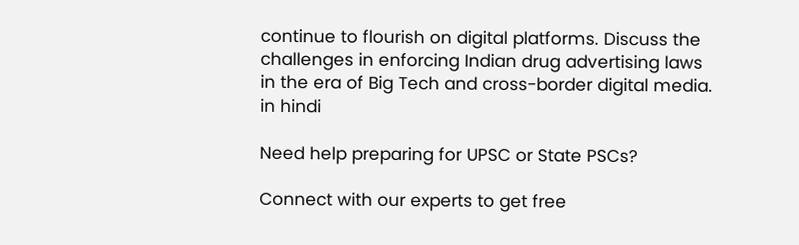continue to flourish on digital platforms. Discuss the challenges in enforcing Indian drug advertising laws in the era of Big Tech and cross-border digital media. in hindi

Need help preparing for UPSC or State PSCs?

Connect with our experts to get free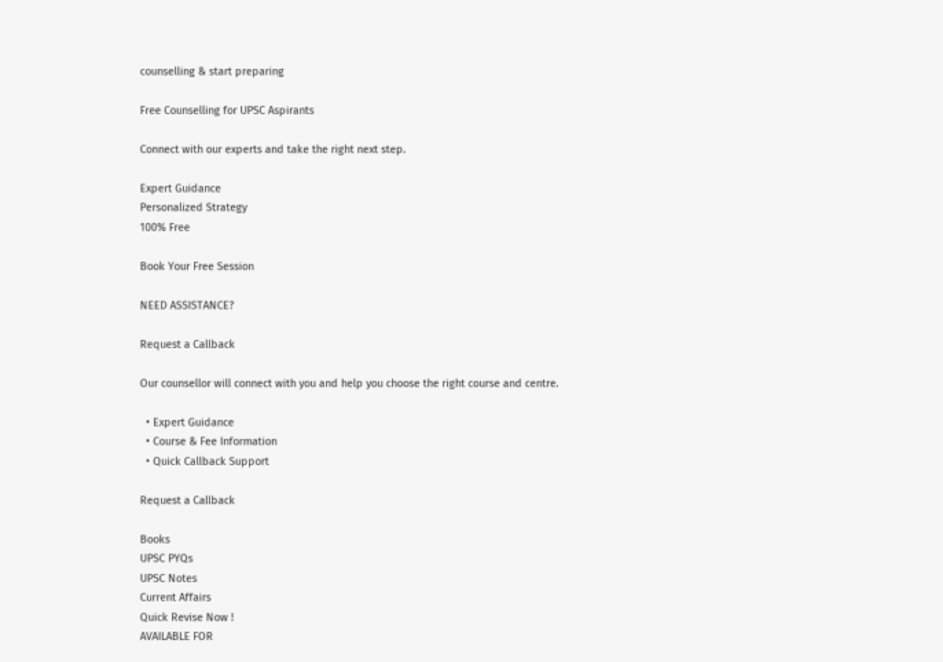counselling & start preparing

Free Counselling for UPSC Aspirants

Connect with our experts and take the right next step.

Expert Guidance
Personalized Strategy
100% Free

Book Your Free Session

NEED ASSISTANCE?

Request a Callback

Our counsellor will connect with you and help you choose the right course and centre.

  • Expert Guidance
  • Course & Fee Information
  • Quick Callback Support

Request a Callback

Books
UPSC PYQs
UPSC Notes
Current Affairs
Quick Revise Now !
AVAILABLE FOR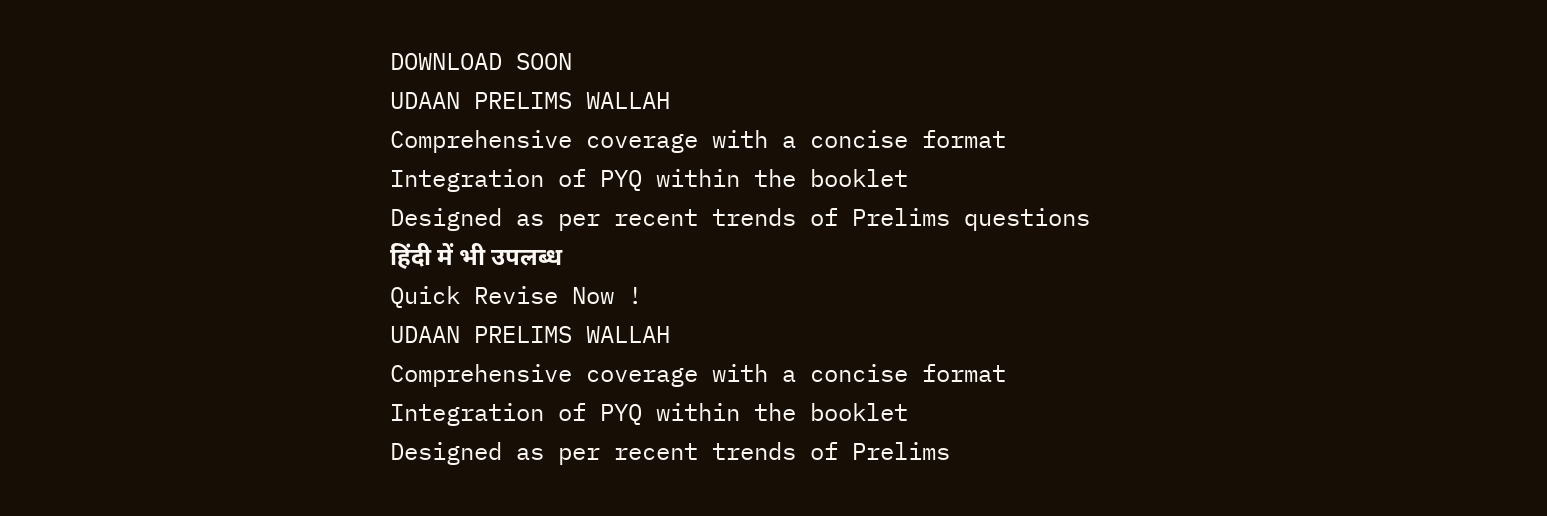DOWNLOAD SOON
UDAAN PRELIMS WALLAH
Comprehensive coverage with a concise format
Integration of PYQ within the booklet
Designed as per recent trends of Prelims questions
हिंदी में भी उपलब्ध
Quick Revise Now !
UDAAN PRELIMS WALLAH
Comprehensive coverage with a concise format
Integration of PYQ within the booklet
Designed as per recent trends of Prelims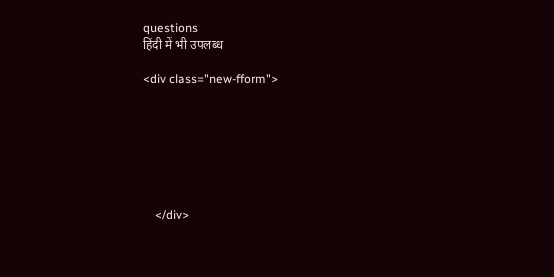questions
हिंदी में भी उपलब्ध

<div class="new-fform">







    </div>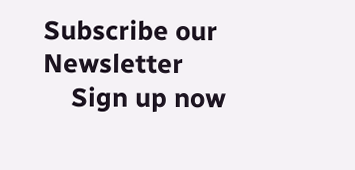Subscribe our Newsletter
    Sign up now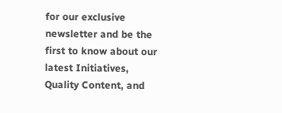for our exclusive newsletter and be the first to know about our latest Initiatives, Quality Content, and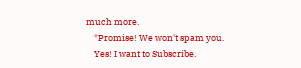much more.
    *Promise! We won't spam you.
    Yes! I want to Subscribe.